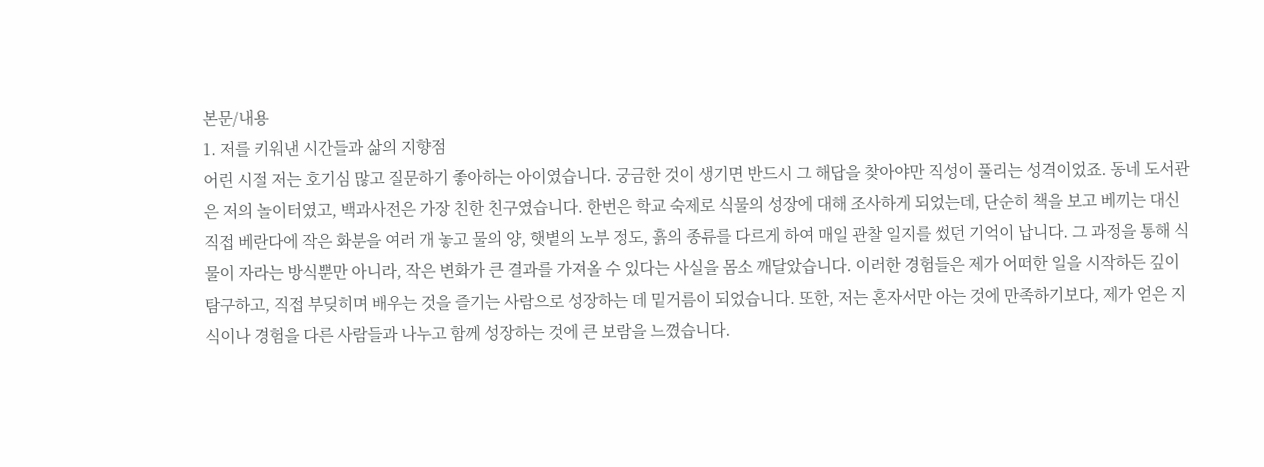본문/내용
1. 저를 키워낸 시간들과 삶의 지향점
어린 시절 저는 호기심 많고 질문하기 좋아하는 아이였습니다. 궁금한 것이 생기면 반드시 그 해답을 찾아야만 직성이 풀리는 성격이었죠. 동네 도서관은 저의 놀이터였고, 백과사전은 가장 친한 친구였습니다. 한번은 학교 숙제로 식물의 성장에 대해 조사하게 되었는데, 단순히 책을 보고 베끼는 대신 직접 베란다에 작은 화분을 여러 개 놓고 물의 양, 햇볕의 노부 정도, 흙의 종류를 다르게 하여 매일 관찰 일지를 썼던 기억이 납니다. 그 과정을 통해 식물이 자라는 방식뿐만 아니라, 작은 변화가 큰 결과를 가져올 수 있다는 사실을 몸소 깨달았습니다. 이러한 경험들은 제가 어떠한 일을 시작하든 깊이 탐구하고, 직접 부딪히며 배우는 것을 즐기는 사람으로 성장하는 데 밑거름이 되었습니다. 또한, 저는 혼자서만 아는 것에 만족하기보다, 제가 얻은 지식이나 경험을 다른 사람들과 나누고 함께 성장하는 것에 큰 보람을 느꼈습니다.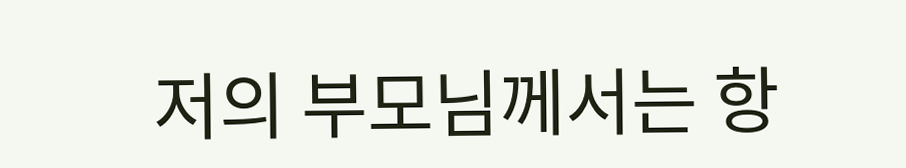저의 부모님께서는 항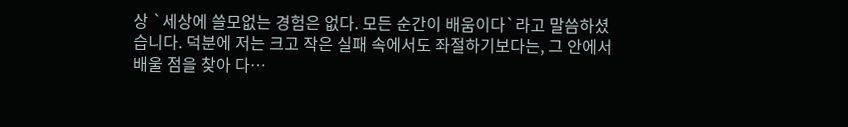상 `세상에 쓸모없는 경험은 없다. 모든 순간이 배움이다`라고 말씀하셨습니다. 덕분에 저는 크고 작은 실패 속에서도 좌절하기보다는, 그 안에서 배울 점을 찾아 다…